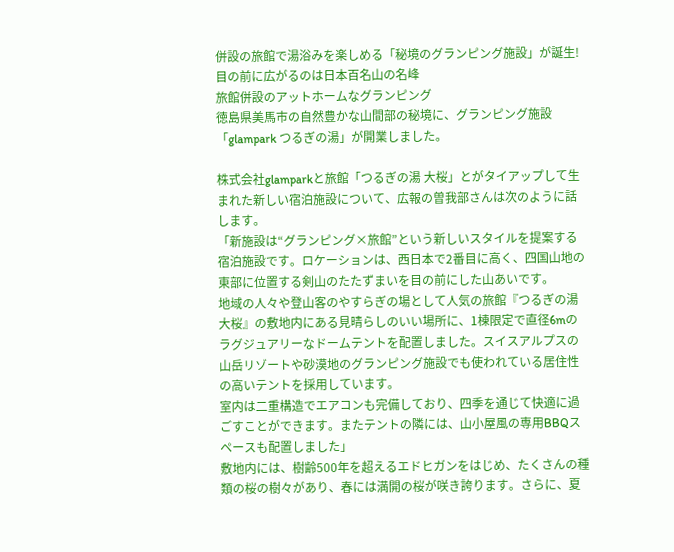併設の旅館で湯浴みを楽しめる「秘境のグランピング施設」が誕生! 目の前に広がるのは日本百名山の名峰
旅館併設のアットホームなグランピング
徳島県美馬市の自然豊かな山間部の秘境に、グランピング施設「glampark つるぎの湯」が開業しました。

株式会社glamparkと旅館「つるぎの湯 大桜」とがタイアップして生まれた新しい宿泊施設について、広報の曽我部さんは次のように話します。
「新施設は“グランピング×旅館”という新しいスタイルを提案する宿泊施設です。ロケーションは、西日本で2番目に高く、四国山地の東部に位置する剣山のたたずまいを目の前にした山あいです。
地域の人々や登山客のやすらぎの場として人気の旅館『つるぎの湯 大桜』の敷地内にある見晴らしのいい場所に、1棟限定で直径6mのラグジュアリーなドームテントを配置しました。スイスアルプスの山岳リゾートや砂漠地のグランピング施設でも使われている居住性の高いテントを採用しています。
室内は二重構造でエアコンも完備しており、四季を通じて快適に過ごすことができます。またテントの隣には、山小屋風の専用BBQスペースも配置しました」
敷地内には、樹齢500年を超えるエドヒガンをはじめ、たくさんの種類の桜の樹々があり、春には満開の桜が咲き誇ります。さらに、夏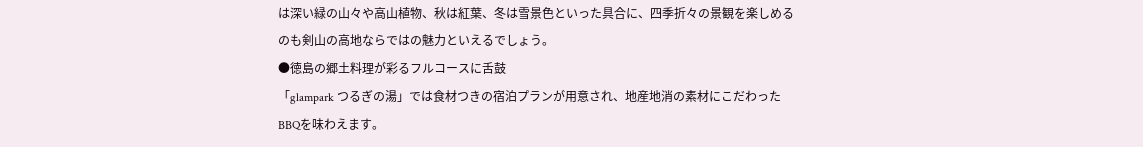は深い緑の山々や高山植物、秋は紅葉、冬は雪景色といった具合に、四季折々の景観を楽しめるのも剣山の高地ならではの魅力といえるでしょう。
●徳島の郷土料理が彩るフルコースに舌鼓
「glampark つるぎの湯」では食材つきの宿泊プランが用意され、地産地消の素材にこだわったBBQを味わえます。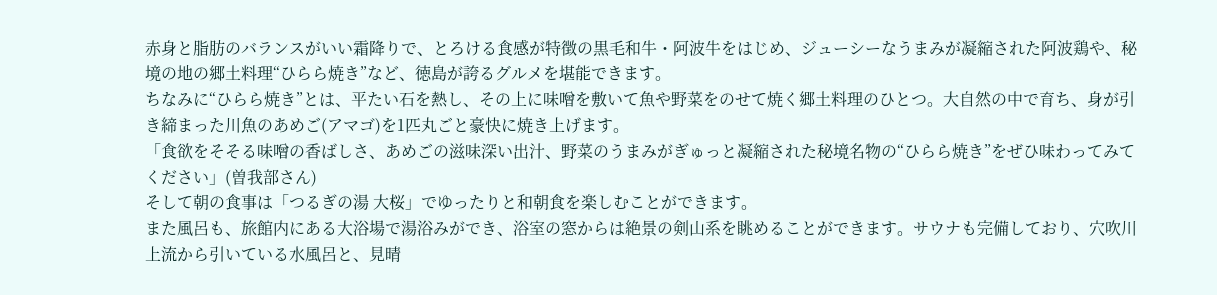赤身と脂肪のバランスがいい霜降りで、とろける食感が特徴の黒毛和牛・阿波牛をはじめ、ジューシーなうまみが凝縮された阿波鶏や、秘境の地の郷土料理“ひらら焼き”など、徳島が誇るグルメを堪能できます。
ちなみに“ひらら焼き”とは、平たい石を熱し、その上に味噌を敷いて魚や野菜をのせて焼く郷土料理のひとつ。大自然の中で育ち、身が引き締まった川魚のあめご(アマゴ)を1匹丸ごと豪快に焼き上げます。
「食欲をそそる味噌の香ばしさ、あめごの滋味深い出汁、野菜のうまみがぎゅっと凝縮された秘境名物の“ひらら焼き”をぜひ味わってみてください」(曽我部さん)
そして朝の食事は「つるぎの湯 大桜」でゆったりと和朝食を楽しむことができます。
また風呂も、旅館内にある大浴場で湯浴みができ、浴室の窓からは絶景の剣山系を眺めることができます。サウナも完備しており、穴吹川上流から引いている水風呂と、見晴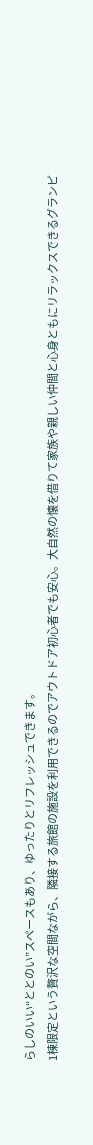らしのいい“ととのい”スペースもあり、ゆったりとリフレッシュできます。
1棟限定という贅沢な空間ながら、隣接する旅館の施設を利用できるのでアウトドア初心者でも安心。大自然の懐を借りて家族や親しい仲間と心身ともにリラックスできるグランピ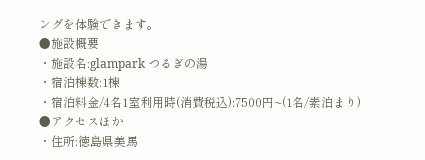ングを体験できます。
●施設概要
・施設名:glampark つるぎの湯
・宿泊棟数:1棟
・宿泊料金/4名1室利用時(消費税込):7500円~(1名/素泊まり)
●アクセスほか
・住所:徳島県美馬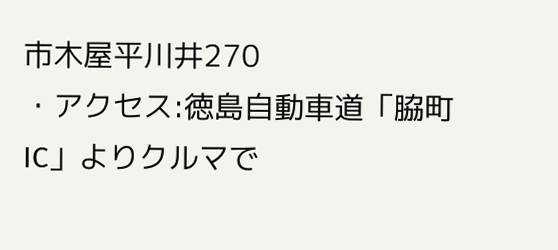市木屋平川井270
・アクセス:徳島自動車道「脇町IC」よりクルマで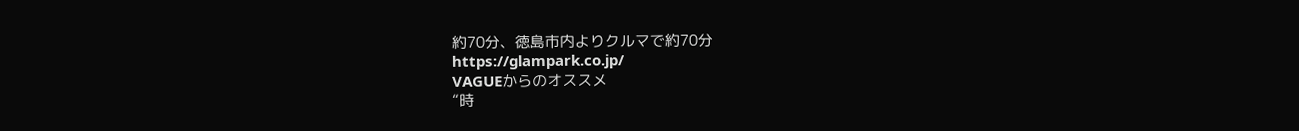約70分、徳島市内よりクルマで約70分
https://glampark.co.jp/
VAGUEからのオススメ
“時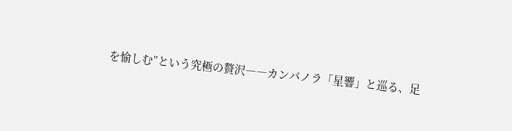を愉しむ”という究極の贅沢――カンパノラ「星響」と巡る、足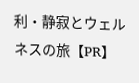利・静寂とウェルネスの旅【PR】